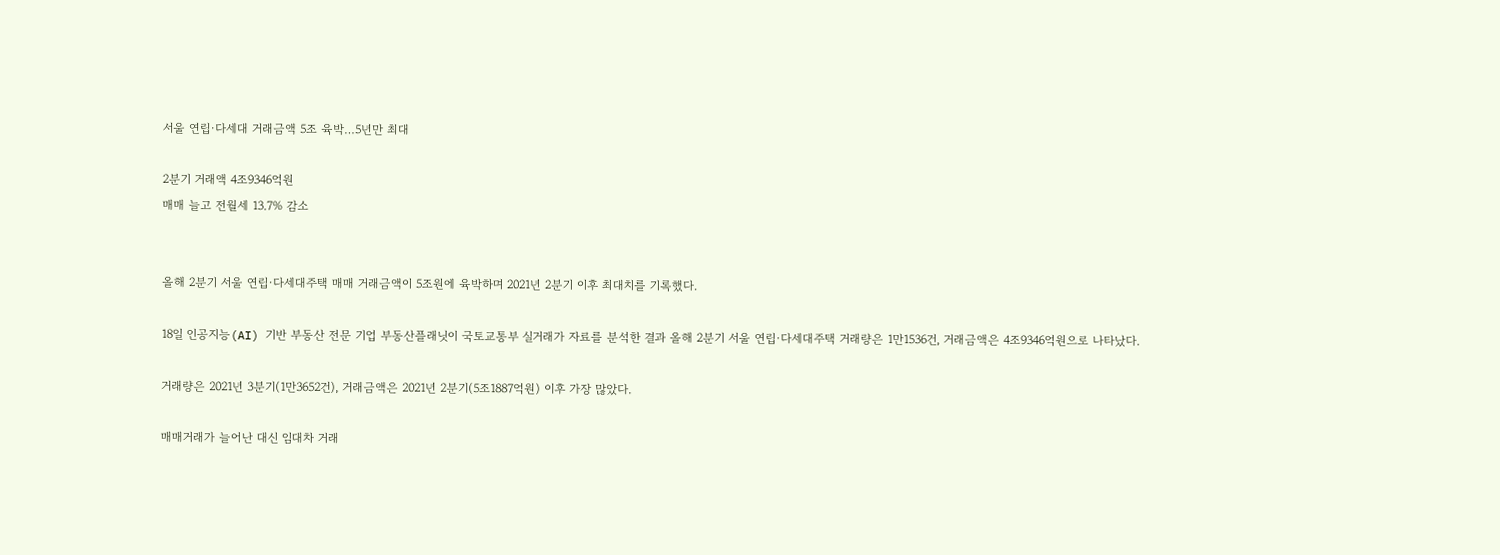서울 연립·다세대 거래금액 5조 육박…5년만 최대

2분기 거래액 4조9346억원
매매 늘고 전월세 13.7% 감소


올해 2분기 서울 연립·다세대주택 매매 거래금액이 5조원에 육박하며 2021년 2분기 이후 최대치를 기록했다.

18일 인공지능(AI) 기반 부동산 전문 기업 부동산플래닛이 국토교통부 실거래가 자료를 분석한 결과 올해 2분기 서울 연립·다세대주택 거래량은 1만1536건, 거래금액은 4조9346억원으로 나타났다.

거래량은 2021년 3분기(1만3652건), 거래금액은 2021년 2분기(5조1887억원) 이후 가장 많았다.

매매거래가 늘어난 대신 임대차 거래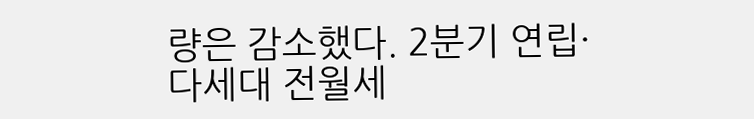량은 감소했다. 2분기 연립·다세대 전월세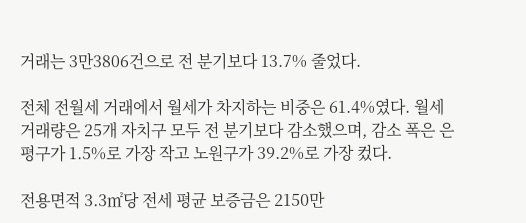거래는 3만3806건으로 전 분기보다 13.7% 줄었다.

전체 전월세 거래에서 월세가 차지하는 비중은 61.4%였다. 월세 거래량은 25개 자치구 모두 전 분기보다 감소했으며, 감소 폭은 은평구가 1.5%로 가장 작고 노원구가 39.2%로 가장 컸다.

전용면적 3.3㎡당 전세 평균 보증금은 2150만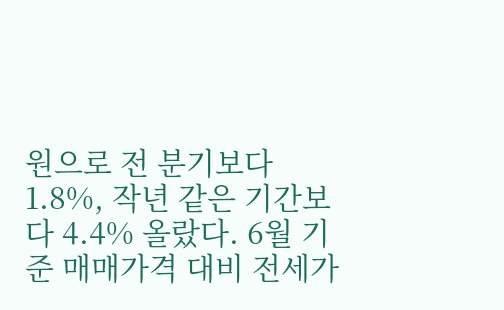원으로 전 분기보다 1.8%, 작년 같은 기간보다 4.4% 올랐다. 6월 기준 매매가격 대비 전세가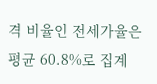격 비율인 전세가율은 평균 60.8%로 집계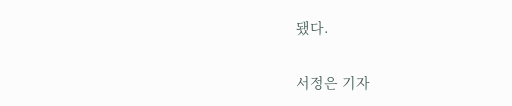됐다.

서정은 기자